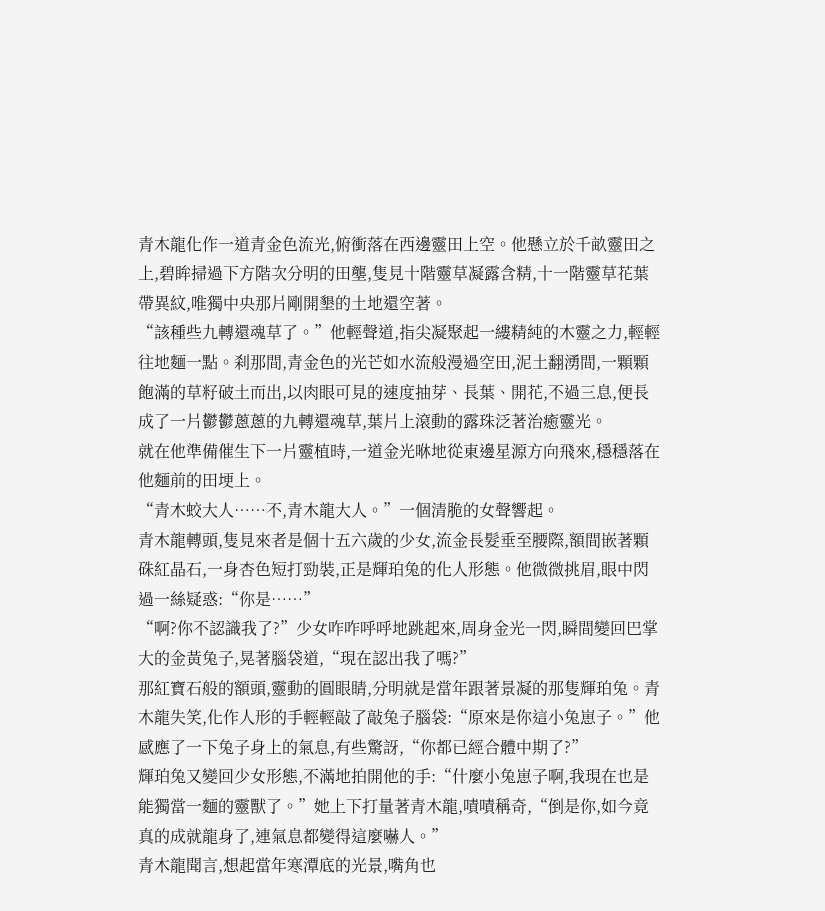青木龍化作一道青金色流光,俯衝落在西邊靈田上空。他懸立於千畝靈田之上,碧眸掃過下方階次分明的田壟,隻見十階靈草凝露含精,十一階靈草花葉帶異紋,唯獨中央那片剛開墾的土地還空著。
“該種些九轉還魂草了。”他輕聲道,指尖凝聚起一縷精純的木靈之力,輕輕往地麵一點。刹那間,青金色的光芒如水流般漫過空田,泥土翻湧間,一顆顆飽滿的草籽破土而出,以肉眼可見的速度抽芽、長葉、開花,不過三息,便長成了一片鬱鬱蔥蔥的九轉還魂草,葉片上滾動的露珠泛著治癒靈光。
就在他準備催生下一片靈植時,一道金光咻地從東邊星源方向飛來,穩穩落在他麵前的田埂上。
“青木蛟大人……不,青木龍大人。”一個清脆的女聲響起。
青木龍轉頭,隻見來者是個十五六歲的少女,流金長髮垂至腰際,額間嵌著顆硃紅晶石,一身杏色短打勁裝,正是輝珀兔的化人形態。他微微挑眉,眼中閃過一絲疑惑:“你是……”
“啊?你不認識我了?”少女咋咋呼呼地跳起來,周身金光一閃,瞬間變回巴掌大的金黃兔子,晃著腦袋道,“現在認出我了嗎?”
那紅寶石般的額頭,靈動的圓眼睛,分明就是當年跟著景凝的那隻輝珀兔。青木龍失笑,化作人形的手輕輕敲了敲兔子腦袋:“原來是你這小兔崽子。”他感應了一下兔子身上的氣息,有些驚訝,“你都已經合體中期了?”
輝珀兔又變回少女形態,不滿地拍開他的手:“什麼小兔崽子啊,我現在也是能獨當一麵的靈獸了。”她上下打量著青木龍,嘖嘖稱奇,“倒是你,如今竟真的成就龍身了,連氣息都變得這麼嚇人。”
青木龍聞言,想起當年寒潭底的光景,嘴角也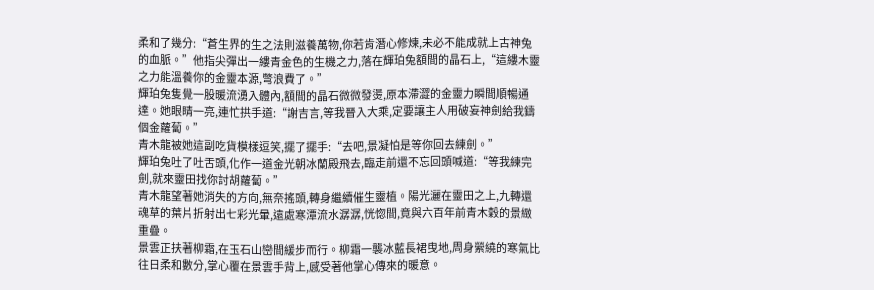柔和了幾分:“蒼生界的生之法則滋養萬物,你若肯潛心修煉,未必不能成就上古神兔的血脈。”他指尖彈出一縷青金色的生機之力,落在輝珀兔額間的晶石上,“這縷木靈之力能溫養你的金靈本源,彆浪費了。”
輝珀兔隻覺一股暖流湧入體內,額間的晶石微微發燙,原本滯澀的金靈力瞬間順暢通達。她眼睛一亮,連忙拱手道:“謝吉言,等我晉入大乘,定要讓主人用破妄神劍給我鑄個金蘿蔔。”
青木龍被她這副吃貨模樣逗笑,擺了擺手:“去吧,景凝怕是等你回去練劍。”
輝珀兔吐了吐舌頭,化作一道金光朝冰蘭殿飛去,臨走前還不忘回頭喊道:“等我練完劍,就來靈田找你討胡蘿蔔。”
青木龍望著她消失的方向,無奈搖頭,轉身繼續催生靈植。陽光灑在靈田之上,九轉還魂草的葉片折射出七彩光暈,遠處寒潭流水潺潺,恍惚間,竟與六百年前青木穀的景緻重疊。
景雲正扶著柳霜,在玉石山巒間緩步而行。柳霜一襲冰藍長裙曳地,周身縈繞的寒氣比往日柔和數分,掌心覆在景雲手背上,感受著他掌心傳來的暖意。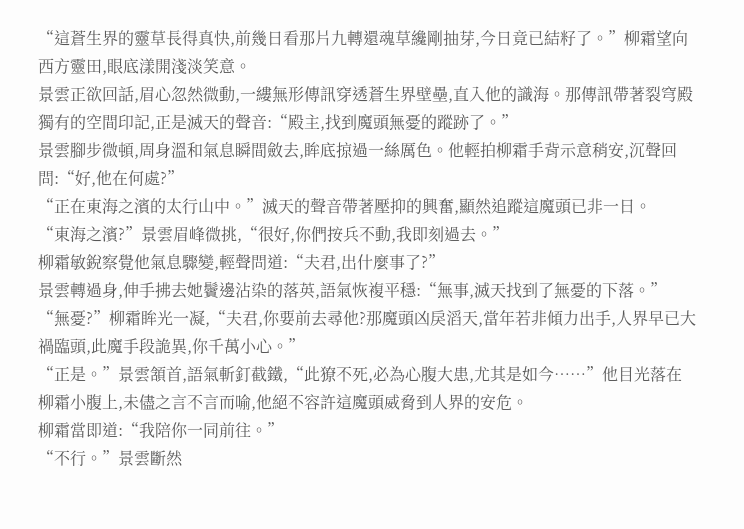“這蒼生界的靈草長得真快,前幾日看那片九轉還魂草纔剛抽芽,今日竟已結籽了。”柳霜望向西方靈田,眼底漾開淺淡笑意。
景雲正欲回話,眉心忽然微動,一縷無形傳訊穿透蒼生界壁壘,直入他的識海。那傳訊帶著裂穹殿獨有的空間印記,正是滅天的聲音:“殿主,找到魔頭無憂的蹤跡了。”
景雲腳步微頓,周身溫和氣息瞬間斂去,眸底掠過一絲厲色。他輕拍柳霜手背示意稍安,沉聲回問:“好,他在何處?”
“正在東海之濱的太行山中。”滅天的聲音帶著壓抑的興奮,顯然追蹤這魔頭已非一日。
“東海之濱?”景雲眉峰微挑,“很好,你們按兵不動,我即刻過去。”
柳霜敏銳察覺他氣息驟變,輕聲問道:“夫君,出什麼事了?”
景雲轉過身,伸手拂去她鬢邊沾染的落英,語氣恢複平穩:“無事,滅天找到了無憂的下落。”
“無憂?”柳霜眸光一凝,“夫君,你要前去尋他?那魔頭凶戾滔天,當年若非傾力出手,人界早已大禍臨頭,此魔手段詭異,你千萬小心。”
“正是。”景雲頷首,語氣斬釘截鐵,“此獠不死,必為心腹大患,尤其是如今……”他目光落在柳霜小腹上,未儘之言不言而喻,他絕不容許這魔頭威脅到人界的安危。
柳霜當即道:“我陪你一同前往。”
“不行。”景雲斷然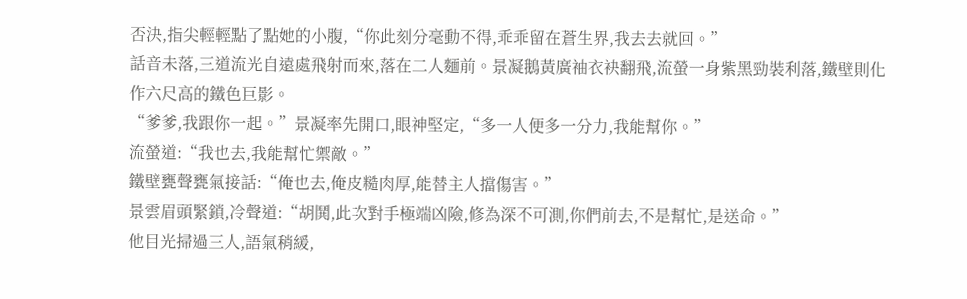否決,指尖輕輕點了點她的小腹,“你此刻分毫動不得,乖乖留在蒼生界,我去去就回。”
話音未落,三道流光自遠處飛射而來,落在二人麵前。景凝鵝黃廣袖衣袂翻飛,流螢一身紫黑勁裝利落,鐵壁則化作六尺高的鐵色巨影。
“爹爹,我跟你一起。”景凝率先開口,眼神堅定,“多一人便多一分力,我能幫你。”
流螢道:“我也去,我能幫忙禦敵。”
鐵壁甕聲甕氣接話:“俺也去,俺皮糙肉厚,能替主人擋傷害。”
景雲眉頭緊鎖,冷聲道:“胡鬨,此次對手極端凶險,修為深不可測,你們前去,不是幫忙,是送命。”
他目光掃過三人,語氣稍緩,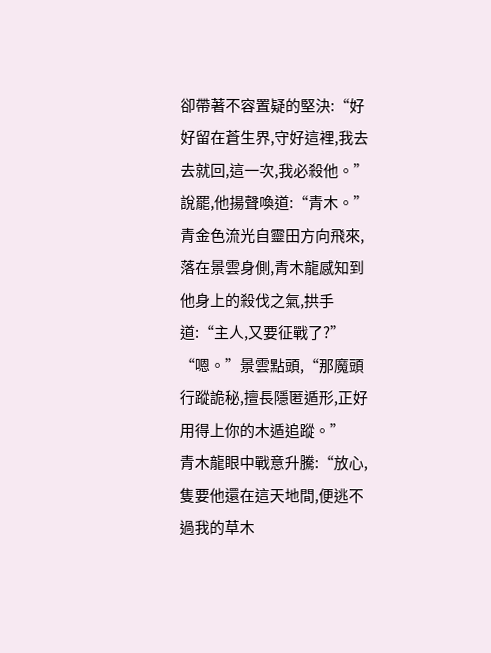卻帶著不容置疑的堅決:“好好留在蒼生界,守好這裡,我去去就回,這一次,我必殺他。”
說罷,他揚聲喚道:“青木。”
青金色流光自靈田方向飛來,落在景雲身側,青木龍感知到他身上的殺伐之氣,拱手道:“主人,又要征戰了?”
“嗯。”景雲點頭,“那魔頭行蹤詭秘,擅長隱匿遁形,正好用得上你的木遁追蹤。”
青木龍眼中戰意升騰:“放心,隻要他還在這天地間,便逃不過我的草木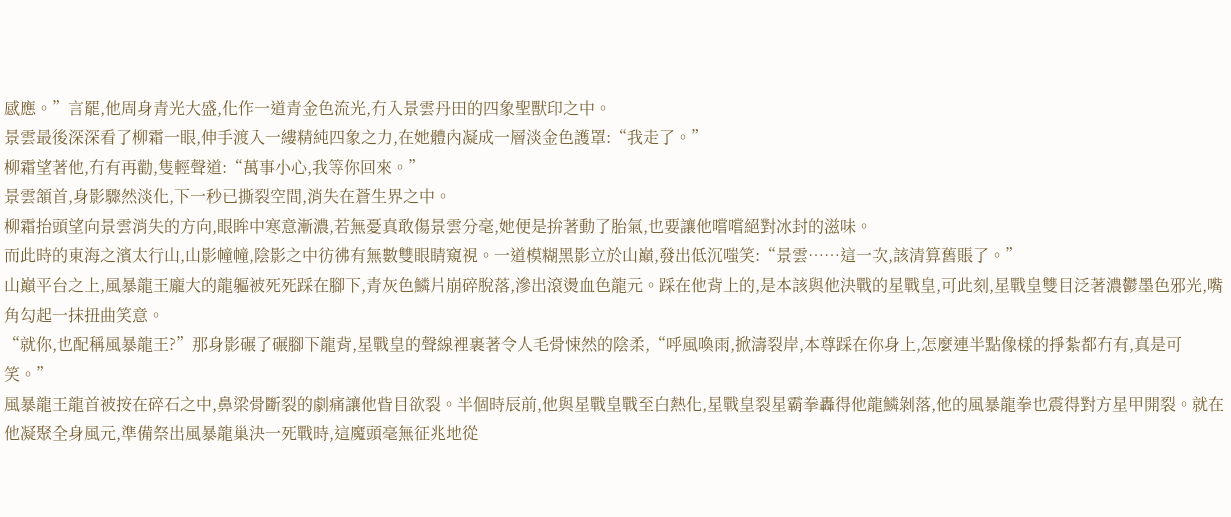感應。”言罷,他周身青光大盛,化作一道青金色流光,冇入景雲丹田的四象聖獸印之中。
景雲最後深深看了柳霜一眼,伸手渡入一縷精純四象之力,在她體內凝成一層淡金色護罩:“我走了。”
柳霜望著他,冇有再勸,隻輕聲道:“萬事小心,我等你回來。”
景雲頷首,身影驟然淡化,下一秒已撕裂空間,消失在蒼生界之中。
柳霜抬頭望向景雲消失的方向,眼眸中寒意漸濃,若無憂真敢傷景雲分毫,她便是拚著動了胎氣,也要讓他嚐嚐絕對冰封的滋味。
而此時的東海之濱太行山,山影幢幢,陰影之中彷彿有無數雙眼睛窺視。一道模糊黑影立於山巔,發出低沉嗤笑:“景雲……這一次,該清算舊賬了。”
山巔平台之上,風暴龍王龐大的龍軀被死死踩在腳下,青灰色鱗片崩碎脫落,滲出滾燙血色龍元。踩在他背上的,是本該與他決戰的星戰皇,可此刻,星戰皇雙目泛著濃鬱墨色邪光,嘴角勾起一抹扭曲笑意。
“就你,也配稱風暴龍王?”那身影碾了碾腳下龍背,星戰皇的聲線裡裹著令人毛骨悚然的陰柔,“呼風喚雨,掀濤裂岸,本尊踩在你身上,怎麼連半點像樣的掙紮都冇有,真是可笑。”
風暴龍王龍首被按在碎石之中,鼻梁骨斷裂的劇痛讓他眥目欲裂。半個時辰前,他與星戰皇戰至白熱化,星戰皇裂星霸拳轟得他龍鱗剝落,他的風暴龍拳也震得對方星甲開裂。就在他凝聚全身風元,準備祭出風暴龍巢決一死戰時,這魔頭毫無征兆地從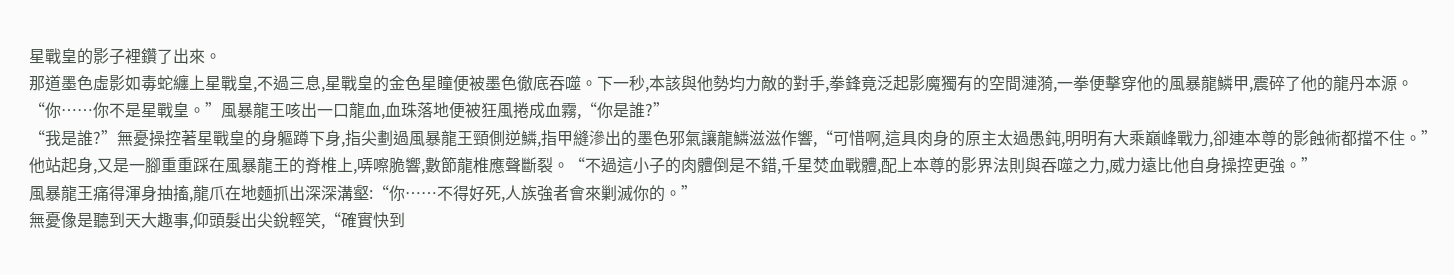星戰皇的影子裡鑽了出來。
那道墨色虛影如毒蛇纏上星戰皇,不過三息,星戰皇的金色星瞳便被墨色徹底吞噬。下一秒,本該與他勢均力敵的對手,拳鋒竟泛起影魔獨有的空間漣漪,一拳便擊穿他的風暴龍鱗甲,震碎了他的龍丹本源。
“你……你不是星戰皇。”風暴龍王咳出一口龍血,血珠落地便被狂風捲成血霧,“你是誰?”
“我是誰?”無憂操控著星戰皇的身軀蹲下身,指尖劃過風暴龍王頸側逆鱗,指甲縫滲出的墨色邪氣讓龍鱗滋滋作響,“可惜啊,這具肉身的原主太過愚鈍,明明有大乘巔峰戰力,卻連本尊的影蝕術都擋不住。”
他站起身,又是一腳重重踩在風暴龍王的脊椎上,哢嚓脆響,數節龍椎應聲斷裂。“不過這小子的肉體倒是不錯,千星焚血戰體,配上本尊的影界法則與吞噬之力,威力遠比他自身操控更強。”
風暴龍王痛得渾身抽搐,龍爪在地麵抓出深深溝壑:“你……不得好死,人族強者會來剿滅你的。”
無憂像是聽到天大趣事,仰頭髮出尖銳輕笑,“確實快到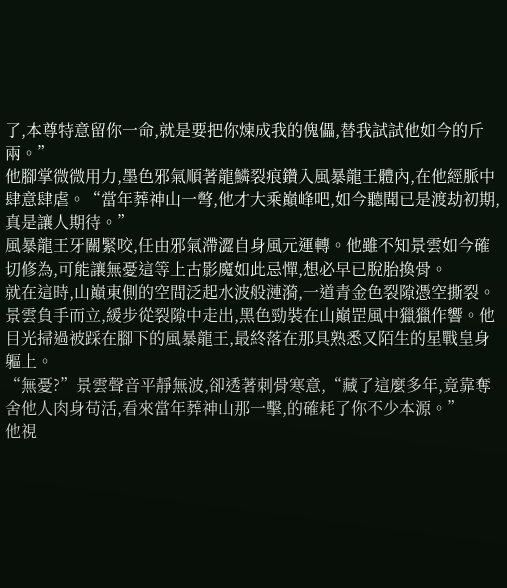了,本尊特意留你一命,就是要把你煉成我的傀儡,替我試試他如今的斤兩。”
他腳掌微微用力,墨色邪氣順著龍鱗裂痕鑽入風暴龍王體內,在他經脈中肆意肆虐。“當年葬神山一彆,他才大乘巔峰吧,如今聽聞已是渡劫初期,真是讓人期待。”
風暴龍王牙關緊咬,任由邪氣滯澀自身風元運轉。他雖不知景雲如今確切修為,可能讓無憂這等上古影魔如此忌憚,想必早已脫胎換骨。
就在這時,山巔東側的空間泛起水波般漣漪,一道青金色裂隙憑空撕裂。景雲負手而立,緩步從裂隙中走出,黑色勁裝在山巔罡風中獵獵作響。他目光掃過被踩在腳下的風暴龍王,最終落在那具熟悉又陌生的星戰皇身軀上。
“無憂?”景雲聲音平靜無波,卻透著刺骨寒意,“藏了這麼多年,竟靠奪舍他人肉身苟活,看來當年葬神山那一擊,的確耗了你不少本源。”
他視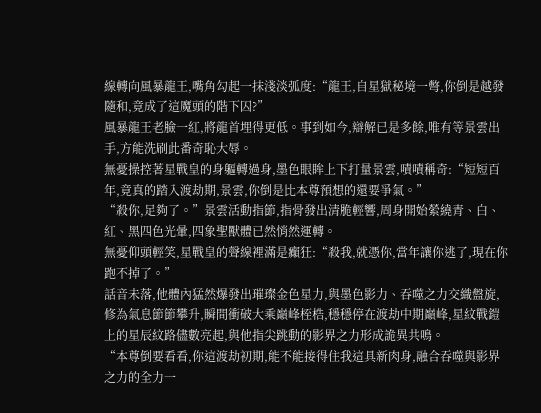線轉向風暴龍王,嘴角勾起一抹淺淡弧度:“龍王,自星獄秘境一彆,你倒是越發隨和,竟成了這魔頭的階下囚?”
風暴龍王老臉一紅,將龍首埋得更低。事到如今,辯解已是多餘,唯有等景雲出手,方能洗刷此番奇恥大辱。
無憂操控著星戰皇的身軀轉過身,墨色眼眸上下打量景雲,嘖嘖稱奇:“短短百年,竟真的踏入渡劫期,景雲,你倒是比本尊預想的還要爭氣。”
“殺你,足夠了。”景雲活動指節,指骨發出清脆輕響,周身開始縈繞青、白、紅、黑四色光暈,四象聖獸體已然悄然運轉。
無憂仰頭輕笑,星戰皇的聲線裡滿是癲狂:“殺我,就憑你,當年讓你逃了,現在你跑不掉了。”
話音未落,他體內猛然爆發出璀璨金色星力,與墨色影力、吞噬之力交織盤旋,修為氣息節節攀升,瞬間衝破大乘巔峰桎梏,穩穩停在渡劫中期巔峰,星紋戰鎧上的星辰紋路儘數亮起,與他指尖跳動的影界之力形成詭異共鳴。
“本尊倒要看看,你這渡劫初期,能不能接得住我這具新肉身,融合吞噬與影界之力的全力一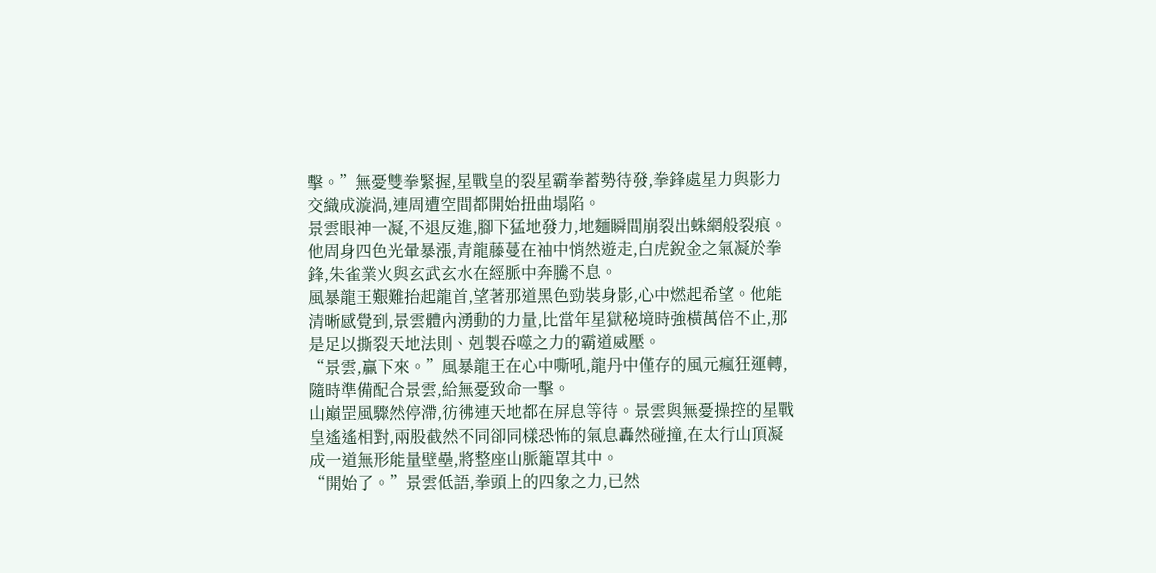擊。”無憂雙拳緊握,星戰皇的裂星霸拳蓄勢待發,拳鋒處星力與影力交織成漩渦,連周遭空間都開始扭曲塌陷。
景雲眼神一凝,不退反進,腳下猛地發力,地麵瞬間崩裂出蛛網般裂痕。他周身四色光暈暴漲,青龍藤蔓在袖中悄然遊走,白虎銳金之氣凝於拳鋒,朱雀業火與玄武玄水在經脈中奔騰不息。
風暴龍王艱難抬起龍首,望著那道黑色勁裝身影,心中燃起希望。他能清晰感覺到,景雲體內湧動的力量,比當年星獄秘境時強橫萬倍不止,那是足以撕裂天地法則、剋製吞噬之力的霸道威壓。
“景雲,贏下來。”風暴龍王在心中嘶吼,龍丹中僅存的風元瘋狂運轉,隨時準備配合景雲,給無憂致命一擊。
山巔罡風驟然停滯,彷彿連天地都在屏息等待。景雲與無憂操控的星戰皇遙遙相對,兩股截然不同卻同樣恐怖的氣息轟然碰撞,在太行山頂凝成一道無形能量壁壘,將整座山脈籠罩其中。
“開始了。”景雲低語,拳頭上的四象之力,已然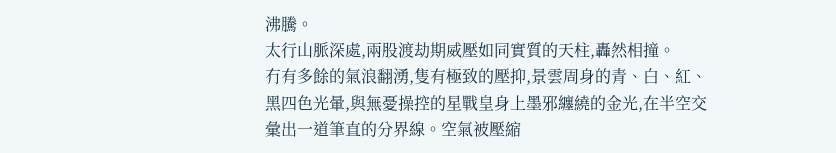沸騰。
太行山脈深處,兩股渡劫期威壓如同實質的天柱,轟然相撞。
冇有多餘的氣浪翻湧,隻有極致的壓抑,景雲周身的青、白、紅、黑四色光暈,與無憂操控的星戰皇身上墨邪纏繞的金光,在半空交彙出一道筆直的分界線。空氣被壓縮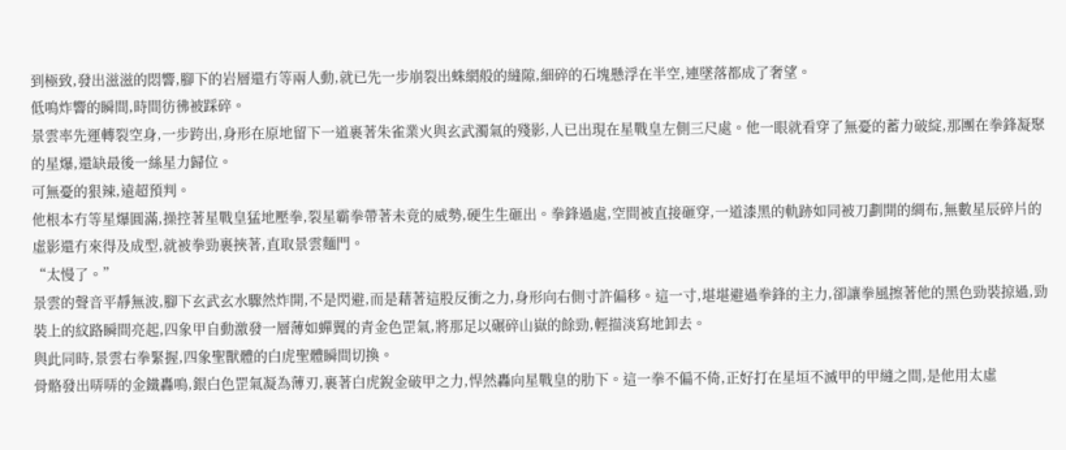到極致,發出滋滋的悶響,腳下的岩層還冇等兩人動,就已先一步崩裂出蛛網般的縫隙,細碎的石塊懸浮在半空,連墜落都成了奢望。
低鳴炸響的瞬間,時間彷彿被踩碎。
景雲率先運轉裂空身,一步跨出,身形在原地留下一道裹著朱雀業火與玄武濁氣的殘影,人已出現在星戰皇左側三尺處。他一眼就看穿了無憂的蓄力破綻,那團在拳鋒凝聚的星爆,還缺最後一絲星力歸位。
可無憂的狠辣,遠超預判。
他根本冇等星爆圓滿,操控著星戰皇猛地壓拳,裂星霸拳帶著未竟的威勢,硬生生砸出。拳鋒過處,空間被直接砸穿,一道漆黑的軌跡如同被刀劃開的綢布,無數星辰碎片的虛影還冇來得及成型,就被拳勁裹挾著,直取景雲麵門。
“太慢了。”
景雲的聲音平靜無波,腳下玄武玄水驟然炸開,不是閃避,而是藉著這股反衝之力,身形向右側寸許偏移。這一寸,堪堪避過拳鋒的主力,卻讓拳風擦著他的黑色勁裝掠過,勁裝上的紋路瞬間亮起,四象甲自動激發一層薄如蟬翼的青金色罡氣,將那足以碾碎山嶽的餘勁,輕描淡寫地卸去。
與此同時,景雲右拳緊握,四象聖獸體的白虎聖體瞬間切換。
骨骼發出哢哢的金鐵轟鳴,銀白色罡氣凝為薄刃,裹著白虎銳金破甲之力,悍然轟向星戰皇的肋下。這一拳不偏不倚,正好打在星垣不滅甲的甲縫之間,是他用太虛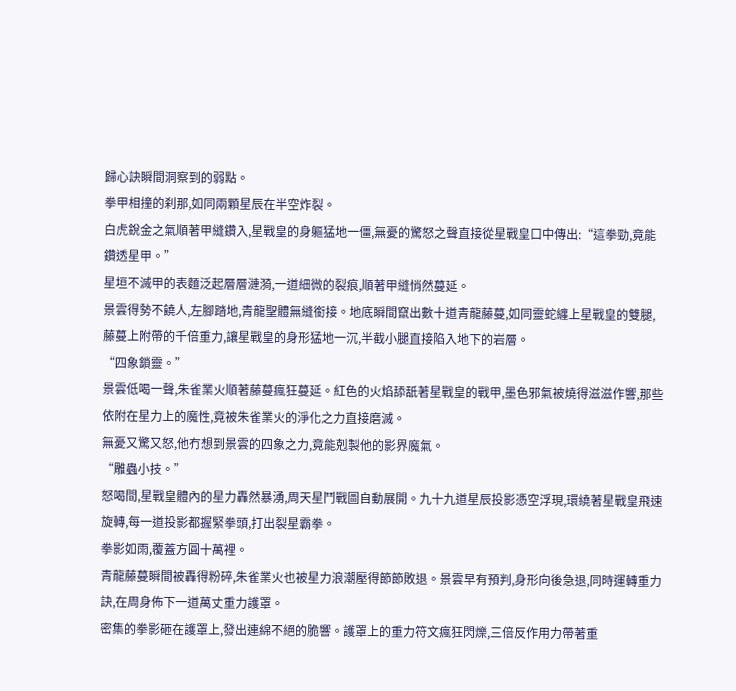歸心訣瞬間洞察到的弱點。
拳甲相撞的刹那,如同兩顆星辰在半空炸裂。
白虎銳金之氣順著甲縫鑽入,星戰皇的身軀猛地一僵,無憂的驚怒之聲直接從星戰皇口中傳出:“這拳勁,竟能鑽透星甲。”
星垣不滅甲的表麵泛起層層漣漪,一道細微的裂痕,順著甲縫悄然蔓延。
景雲得勢不饒人,左腳踏地,青龍聖體無縫銜接。地底瞬間竄出數十道青龍藤蔓,如同靈蛇纏上星戰皇的雙腿,藤蔓上附帶的千倍重力,讓星戰皇的身形猛地一沉,半截小腿直接陷入地下的岩層。
“四象鎖靈。”
景雲低喝一聲,朱雀業火順著藤蔓瘋狂蔓延。紅色的火焰舔舐著星戰皇的戰甲,墨色邪氣被燒得滋滋作響,那些依附在星力上的魔性,竟被朱雀業火的淨化之力直接磨滅。
無憂又驚又怒,他冇想到景雲的四象之力,竟能剋製他的影界魔氣。
“雕蟲小技。”
怒喝間,星戰皇體內的星力轟然暴湧,周天星鬥戰圖自動展開。九十九道星辰投影憑空浮現,環繞著星戰皇飛速旋轉,每一道投影都握緊拳頭,打出裂星霸拳。
拳影如雨,覆蓋方圓十萬裡。
青龍藤蔓瞬間被轟得粉碎,朱雀業火也被星力浪潮壓得節節敗退。景雲早有預判,身形向後急退,同時運轉重力訣,在周身佈下一道萬丈重力護罩。
密集的拳影砸在護罩上,發出連綿不絕的脆響。護罩上的重力符文瘋狂閃爍,三倍反作用力帶著重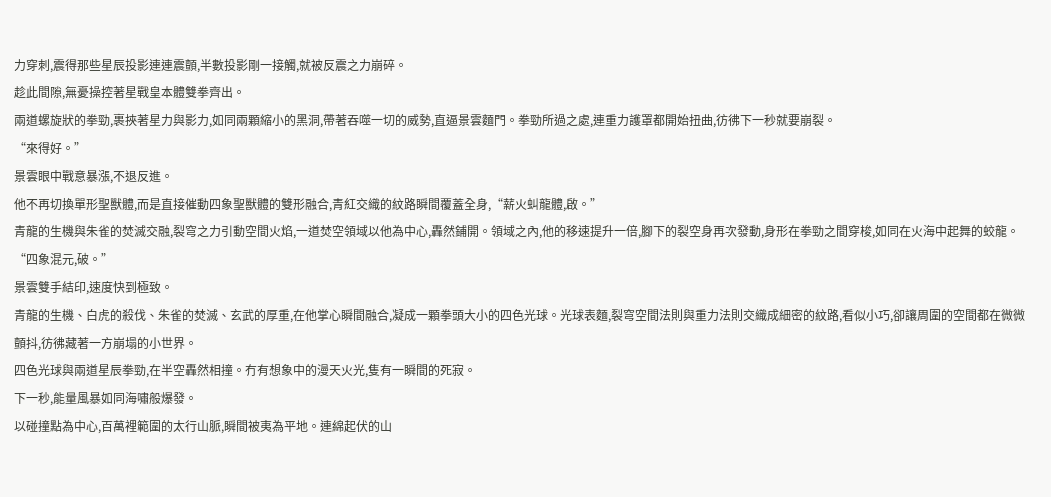力穿刺,震得那些星辰投影連連震顫,半數投影剛一接觸,就被反震之力崩碎。
趁此間隙,無憂操控著星戰皇本體雙拳齊出。
兩道螺旋狀的拳勁,裹挾著星力與影力,如同兩顆縮小的黑洞,帶著吞噬一切的威勢,直逼景雲麵門。拳勁所過之處,連重力護罩都開始扭曲,彷彿下一秒就要崩裂。
“來得好。”
景雲眼中戰意暴漲,不退反進。
他不再切換單形聖獸體,而是直接催動四象聖獸體的雙形融合,青紅交織的紋路瞬間覆蓋全身,“薪火虯龍體,啟。”
青龍的生機與朱雀的焚滅交融,裂穹之力引動空間火焰,一道焚空領域以他為中心,轟然鋪開。領域之內,他的移速提升一倍,腳下的裂空身再次發動,身形在拳勁之間穿梭,如同在火海中起舞的蛟龍。
“四象混元,破。”
景雲雙手結印,速度快到極致。
青龍的生機、白虎的殺伐、朱雀的焚滅、玄武的厚重,在他掌心瞬間融合,凝成一顆拳頭大小的四色光球。光球表麵,裂穹空間法則與重力法則交織成細密的紋路,看似小巧,卻讓周圍的空間都在微微顫抖,彷彿藏著一方崩塌的小世界。
四色光球與兩道星辰拳勁,在半空轟然相撞。冇有想象中的漫天火光,隻有一瞬間的死寂。
下一秒,能量風暴如同海嘯般爆發。
以碰撞點為中心,百萬裡範圍的太行山脈,瞬間被夷為平地。連綿起伏的山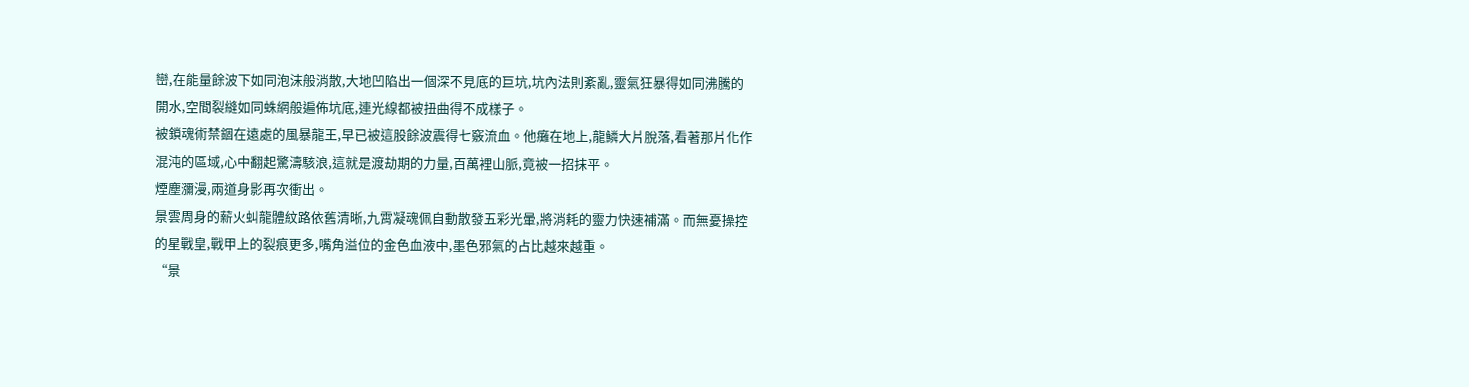巒,在能量餘波下如同泡沫般消散,大地凹陷出一個深不見底的巨坑,坑內法則紊亂,靈氣狂暴得如同沸騰的開水,空間裂縫如同蛛網般遍佈坑底,連光線都被扭曲得不成樣子。
被鎖魂術禁錮在遠處的風暴龍王,早已被這股餘波震得七竅流血。他癱在地上,龍鱗大片脫落,看著那片化作混沌的區域,心中翻起驚濤駭浪,這就是渡劫期的力量,百萬裡山脈,竟被一招抹平。
煙塵瀰漫,兩道身影再次衝出。
景雲周身的薪火虯龍體紋路依舊清晰,九霄凝魂佩自動散發五彩光暈,將消耗的靈力快速補滿。而無憂操控的星戰皇,戰甲上的裂痕更多,嘴角溢位的金色血液中,墨色邪氣的占比越來越重。
“景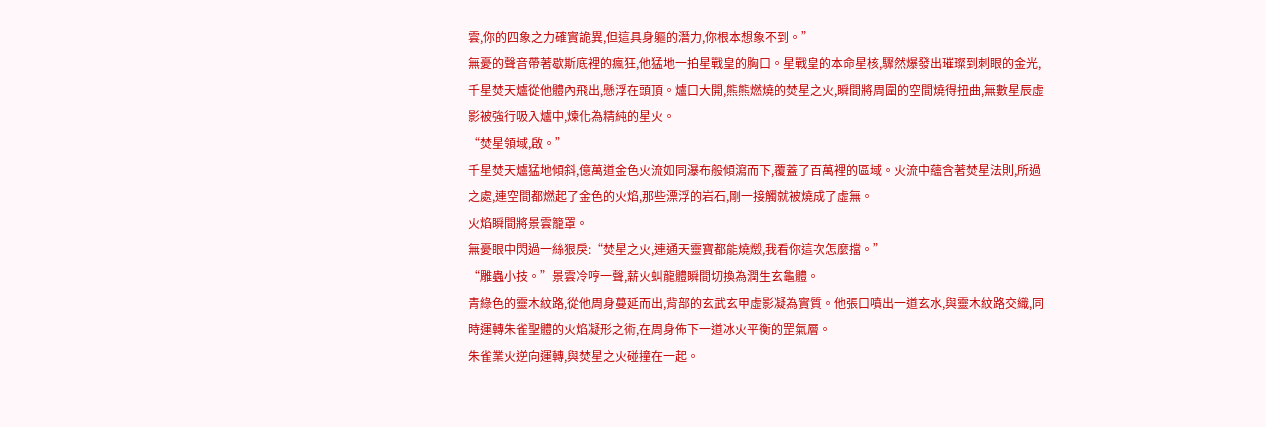雲,你的四象之力確實詭異,但這具身軀的潛力,你根本想象不到。”
無憂的聲音帶著歇斯底裡的瘋狂,他猛地一拍星戰皇的胸口。星戰皇的本命星核,驟然爆發出璀璨到刺眼的金光,千星焚天爐從他體內飛出,懸浮在頭頂。爐口大開,熊熊燃燒的焚星之火,瞬間將周圍的空間燒得扭曲,無數星辰虛影被強行吸入爐中,煉化為精純的星火。
“焚星領域,啟。”
千星焚天爐猛地傾斜,億萬道金色火流如同瀑布般傾瀉而下,覆蓋了百萬裡的區域。火流中蘊含著焚星法則,所過之處,連空間都燃起了金色的火焰,那些漂浮的岩石,剛一接觸就被燒成了虛無。
火焰瞬間將景雲籠罩。
無憂眼中閃過一絲狠戾:“焚星之火,連通天靈寶都能燒燬,我看你這次怎麼擋。”
“雕蟲小技。”景雲冷哼一聲,薪火虯龍體瞬間切換為潤生玄龜體。
青綠色的靈木紋路,從他周身蔓延而出,背部的玄武玄甲虛影凝為實質。他張口噴出一道玄水,與靈木紋路交織,同時運轉朱雀聖體的火焰凝形之術,在周身佈下一道冰火平衡的罡氣層。
朱雀業火逆向運轉,與焚星之火碰撞在一起。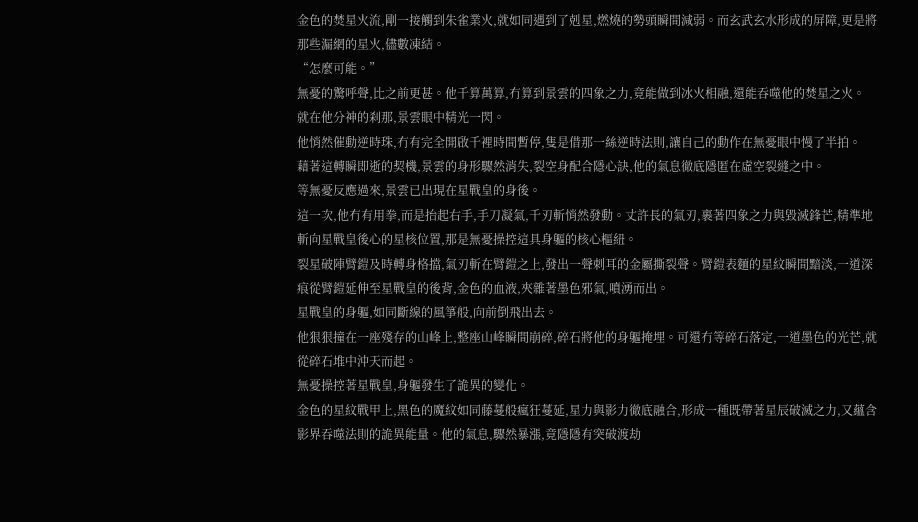金色的焚星火流,剛一接觸到朱雀業火,就如同遇到了剋星,燃燒的勢頭瞬間減弱。而玄武玄水形成的屏障,更是將那些漏網的星火,儘數凍結。
“怎麼可能。”
無憂的驚呼聲,比之前更甚。他千算萬算,冇算到景雲的四象之力,竟能做到冰火相融,還能吞噬他的焚星之火。
就在他分神的刹那,景雲眼中精光一閃。
他悄然催動逆時珠,冇有完全開啟千裡時間暫停,隻是借那一絲逆時法則,讓自己的動作在無憂眼中慢了半拍。
藉著這轉瞬即逝的契機,景雲的身形驟然消失,裂空身配合隱心訣,他的氣息徹底隱匿在虛空裂縫之中。
等無憂反應過來,景雲已出現在星戰皇的身後。
這一次,他冇有用拳,而是抬起右手,手刀凝氣,千刃斬悄然發動。丈許長的氣刃,裹著四象之力與毀滅鋒芒,精準地斬向星戰皇後心的星核位置,那是無憂操控這具身軀的核心樞紐。
裂星破陣臂鎧及時轉身格擋,氣刃斬在臂鎧之上,發出一聲刺耳的金屬撕裂聲。臂鎧表麵的星紋瞬間黯淡,一道深痕從臂鎧延伸至星戰皇的後背,金色的血液,夾雜著墨色邪氣,噴湧而出。
星戰皇的身軀,如同斷線的風箏般,向前倒飛出去。
他狠狠撞在一座殘存的山峰上,整座山峰瞬間崩碎,碎石將他的身軀掩埋。可還冇等碎石落定,一道墨色的光芒,就從碎石堆中沖天而起。
無憂操控著星戰皇,身軀發生了詭異的變化。
金色的星紋戰甲上,黑色的魔紋如同藤蔓般瘋狂蔓延,星力與影力徹底融合,形成一種既帶著星辰破滅之力,又蘊含影界吞噬法則的詭異能量。他的氣息,驟然暴漲,竟隱隱有突破渡劫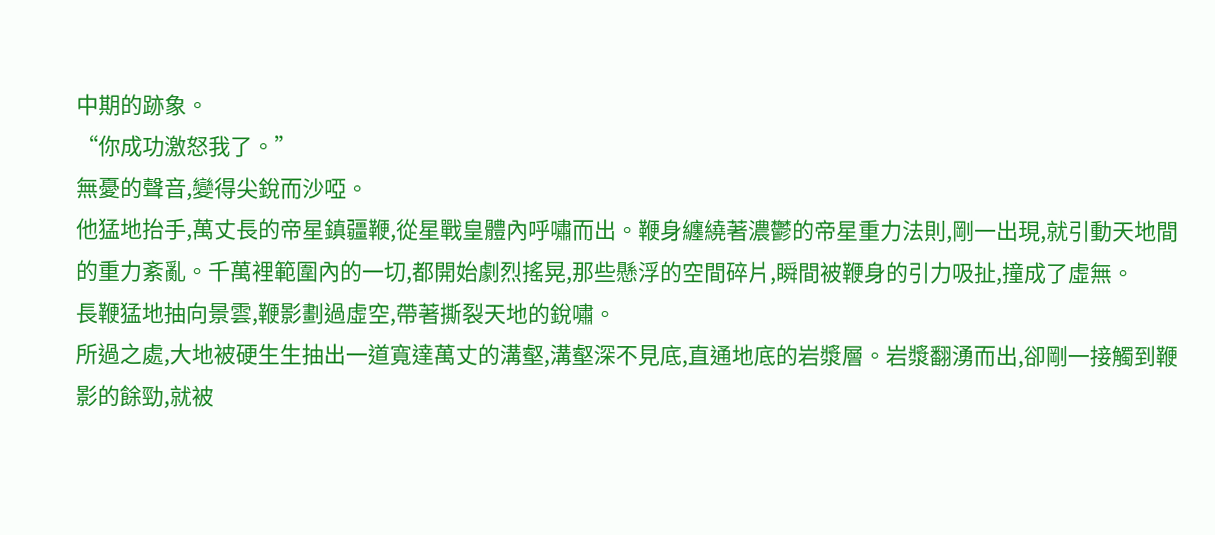中期的跡象。
“你成功激怒我了。”
無憂的聲音,變得尖銳而沙啞。
他猛地抬手,萬丈長的帝星鎮疆鞭,從星戰皇體內呼嘯而出。鞭身纏繞著濃鬱的帝星重力法則,剛一出現,就引動天地間的重力紊亂。千萬裡範圍內的一切,都開始劇烈搖晃,那些懸浮的空間碎片,瞬間被鞭身的引力吸扯,撞成了虛無。
長鞭猛地抽向景雲,鞭影劃過虛空,帶著撕裂天地的銳嘯。
所過之處,大地被硬生生抽出一道寬達萬丈的溝壑,溝壑深不見底,直通地底的岩漿層。岩漿翻湧而出,卻剛一接觸到鞭影的餘勁,就被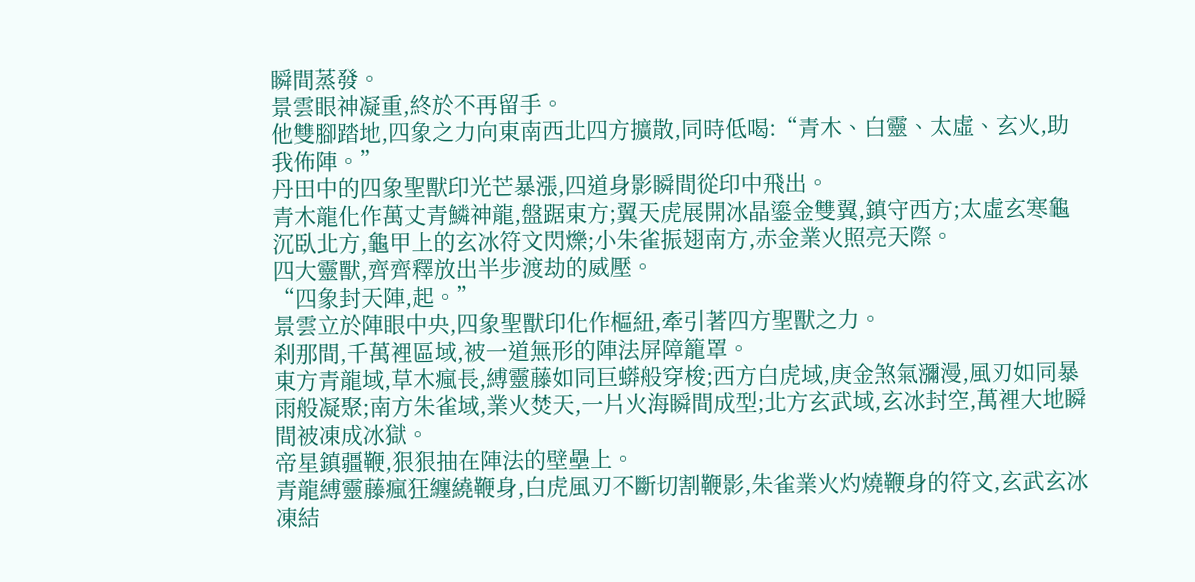瞬間蒸發。
景雲眼神凝重,終於不再留手。
他雙腳踏地,四象之力向東南西北四方擴散,同時低喝:“青木、白靈、太虛、玄火,助我佈陣。”
丹田中的四象聖獸印光芒暴漲,四道身影瞬間從印中飛出。
青木龍化作萬丈青鱗神龍,盤踞東方;翼天虎展開冰晶鎏金雙翼,鎮守西方;太虛玄寒龜沉臥北方,龜甲上的玄冰符文閃爍;小朱雀振翅南方,赤金業火照亮天際。
四大靈獸,齊齊釋放出半步渡劫的威壓。
“四象封天陣,起。”
景雲立於陣眼中央,四象聖獸印化作樞紐,牽引著四方聖獸之力。
刹那間,千萬裡區域,被一道無形的陣法屏障籠罩。
東方青龍域,草木瘋長,縛靈藤如同巨蟒般穿梭;西方白虎域,庚金煞氣瀰漫,風刃如同暴雨般凝聚;南方朱雀域,業火焚天,一片火海瞬間成型;北方玄武域,玄冰封空,萬裡大地瞬間被凍成冰獄。
帝星鎮疆鞭,狠狠抽在陣法的壁壘上。
青龍縛靈藤瘋狂纏繞鞭身,白虎風刃不斷切割鞭影,朱雀業火灼燒鞭身的符文,玄武玄冰凍結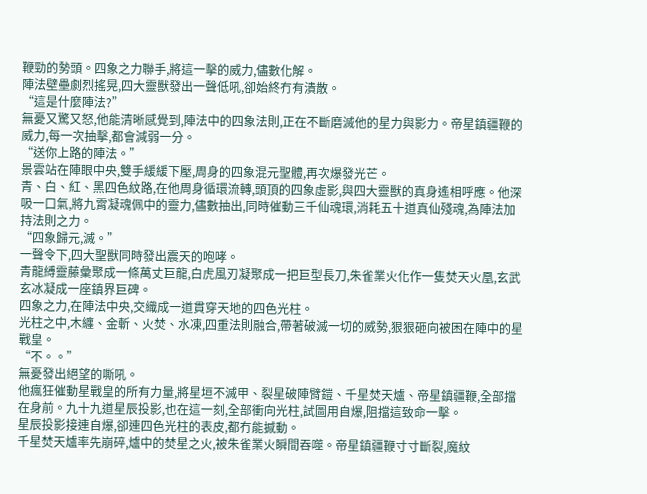鞭勁的勢頭。四象之力聯手,將這一擊的威力,儘數化解。
陣法壁壘劇烈搖晃,四大靈獸發出一聲低吼,卻始終冇有潰散。
“這是什麼陣法?”
無憂又驚又怒,他能清晰感覺到,陣法中的四象法則,正在不斷磨滅他的星力與影力。帝星鎮疆鞭的威力,每一次抽擊,都會減弱一分。
“送你上路的陣法。”
景雲站在陣眼中央,雙手緩緩下壓,周身的四象混元聖體,再次爆發光芒。
青、白、紅、黑四色紋路,在他周身循環流轉,頭頂的四象虛影,與四大靈獸的真身遙相呼應。他深吸一口氣,將九霄凝魂佩中的靈力,儘數抽出,同時催動三千仙魂環,消耗五十道真仙殘魂,為陣法加持法則之力。
“四象歸元,滅。”
一聲令下,四大聖獸同時發出震天的咆哮。
青龍縛靈藤彙聚成一條萬丈巨龍,白虎風刃凝聚成一把巨型長刀,朱雀業火化作一隻焚天火凰,玄武玄冰凝成一座鎮界巨碑。
四象之力,在陣法中央,交織成一道貫穿天地的四色光柱。
光柱之中,木纏、金斬、火焚、水凍,四重法則融合,帶著破滅一切的威勢,狠狠砸向被困在陣中的星戰皇。
“不。。”
無憂發出絕望的嘶吼。
他瘋狂催動星戰皇的所有力量,將星垣不滅甲、裂星破陣臂鎧、千星焚天爐、帝星鎮疆鞭,全部擋在身前。九十九道星辰投影,也在這一刻,全部衝向光柱,試圖用自爆,阻擋這致命一擊。
星辰投影接連自爆,卻連四色光柱的表皮,都冇能撼動。
千星焚天爐率先崩碎,爐中的焚星之火,被朱雀業火瞬間吞噬。帝星鎮疆鞭寸寸斷裂,魔紋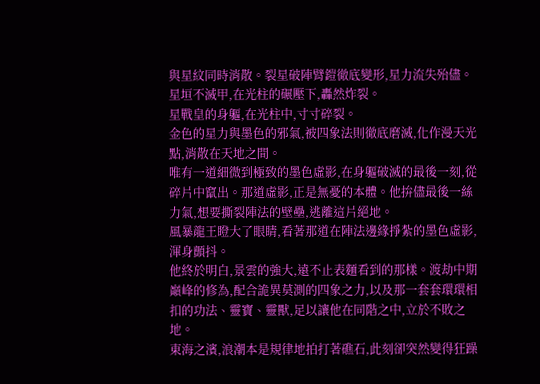與星紋同時消散。裂星破陣臂鎧徹底變形,星力流失殆儘。星垣不滅甲,在光柱的碾壓下,轟然炸裂。
星戰皇的身軀,在光柱中,寸寸碎裂。
金色的星力與墨色的邪氣,被四象法則徹底磨滅,化作漫天光點,消散在天地之間。
唯有一道細微到極致的墨色虛影,在身軀破滅的最後一刻,從碎片中竄出。那道虛影,正是無憂的本體。他拚儘最後一絲力氣,想要撕裂陣法的壁壘,逃離這片絕地。
風暴龍王瞪大了眼睛,看著那道在陣法邊緣掙紮的墨色虛影,渾身顫抖。
他終於明白,景雲的強大,遠不止表麵看到的那樣。渡劫中期巔峰的修為,配合詭異莫測的四象之力,以及那一套套環環相扣的功法、靈寶、靈獸,足以讓他在同階之中,立於不敗之地。
東海之濱,浪潮本是規律地拍打著礁石,此刻卻突然變得狂躁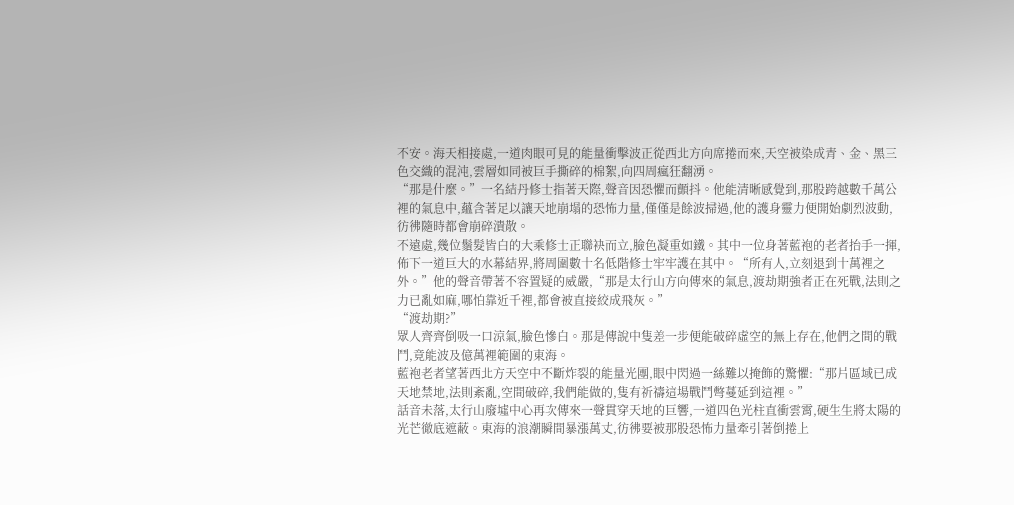不安。海天相接處,一道肉眼可見的能量衝擊波正從西北方向席捲而來,天空被染成青、金、黑三色交織的混沌,雲層如同被巨手撕碎的棉絮,向四周瘋狂翻湧。
“那是什麼。”一名結丹修士指著天際,聲音因恐懼而顫抖。他能清晰感覺到,那股跨越數千萬公裡的氣息中,蘊含著足以讓天地崩塌的恐怖力量,僅僅是餘波掃過,他的護身靈力便開始劇烈波動,彷彿隨時都會崩碎潰散。
不遠處,幾位鬚髮皆白的大乘修士正聯袂而立,臉色凝重如鐵。其中一位身著藍袍的老者抬手一揮,佈下一道巨大的水幕結界,將周圍數十名低階修士牢牢護在其中。“所有人,立刻退到十萬裡之外。”他的聲音帶著不容置疑的威嚴,“那是太行山方向傳來的氣息,渡劫期強者正在死戰,法則之力已亂如麻,哪怕靠近千裡,都會被直接絞成飛灰。”
“渡劫期?”
眾人齊齊倒吸一口涼氣,臉色慘白。那是傳說中隻差一步便能破碎虛空的無上存在,他們之間的戰鬥,竟能波及億萬裡範圍的東海。
藍袍老者望著西北方天空中不斷炸裂的能量光團,眼中閃過一絲難以掩飾的驚懼:“那片區域已成天地禁地,法則紊亂,空間破碎,我們能做的,隻有祈禱這場戰鬥彆蔓延到這裡。”
話音未落,太行山廢墟中心再次傳來一聲貫穿天地的巨響,一道四色光柱直衝雲霄,硬生生將太陽的光芒徹底遮蔽。東海的浪潮瞬間暴漲萬丈,彷彿要被那股恐怖力量牽引著倒捲上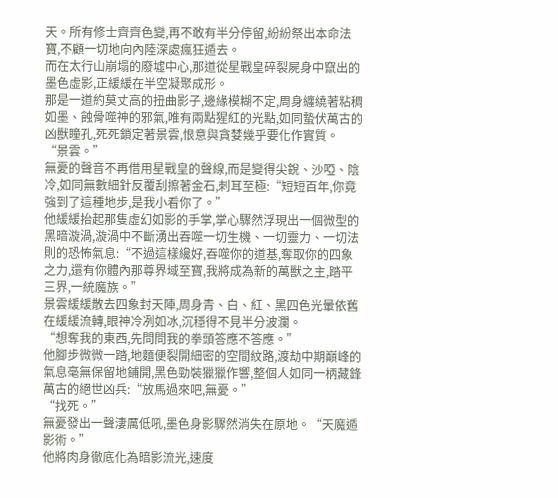天。所有修士齊齊色變,再不敢有半分停留,紛紛祭出本命法寶,不顧一切地向內陸深處瘋狂遁去。
而在太行山崩塌的廢墟中心,那道從星戰皇碎裂屍身中竄出的墨色虛影,正緩緩在半空凝聚成形。
那是一道約莫丈高的扭曲影子,邊緣模糊不定,周身纏繞著粘稠如墨、蝕骨噬神的邪氣,唯有兩點猩紅的光點,如同蟄伏萬古的凶獸瞳孔,死死鎖定著景雲,恨意與貪婪幾乎要化作實質。
“景雲。”
無憂的聲音不再借用星戰皇的聲線,而是變得尖銳、沙啞、陰冷,如同無數細針反覆刮擦著金石,刺耳至極:“短短百年,你竟強到了這種地步,是我小看你了。”
他緩緩抬起那隻虛幻如影的手掌,掌心驟然浮現出一個微型的黑暗漩渦,漩渦中不斷湧出吞噬一切生機、一切靈力、一切法則的恐怖氣息:“不過這樣纔好,吞噬你的道基,奪取你的四象之力,還有你體內那尊界域至寶,我將成為新的萬獸之主,踏平三界,一統魔族。”
景雲緩緩散去四象封天陣,周身青、白、紅、黑四色光暈依舊在緩緩流轉,眼神冷冽如冰,沉穩得不見半分波瀾。
“想奪我的東西,先問問我的拳頭答應不答應。”
他腳步微微一踏,地麵便裂開細密的空間紋路,渡劫中期巔峰的氣息毫無保留地鋪開,黑色勁裝獵獵作響,整個人如同一柄藏鋒萬古的絕世凶兵:“放馬過來吧,無憂。”
“找死。”
無憂發出一聲淒厲低吼,墨色身影驟然消失在原地。“天魔遁影術。”
他將肉身徹底化為暗影流光,速度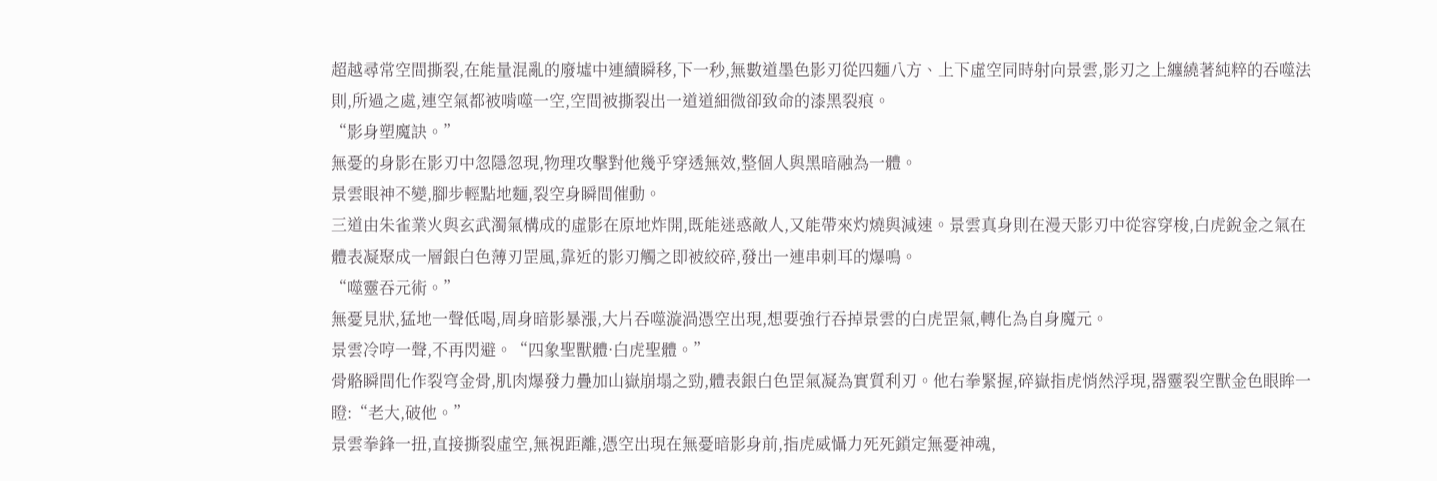超越尋常空間撕裂,在能量混亂的廢墟中連續瞬移,下一秒,無數道墨色影刃從四麵八方、上下虛空同時射向景雲,影刃之上纏繞著純粹的吞噬法則,所過之處,連空氣都被啃噬一空,空間被撕裂出一道道細微卻致命的漆黑裂痕。
“影身塑魔訣。”
無憂的身影在影刃中忽隱忽現,物理攻擊對他幾乎穿透無效,整個人與黑暗融為一體。
景雲眼神不變,腳步輕點地麵,裂空身瞬間催動。
三道由朱雀業火與玄武濁氣構成的虛影在原地炸開,既能迷惑敵人,又能帶來灼燒與減速。景雲真身則在漫天影刃中從容穿梭,白虎銳金之氣在體表凝聚成一層銀白色薄刃罡風,靠近的影刃觸之即被絞碎,發出一連串刺耳的爆鳴。
“噬靈吞元術。”
無憂見狀,猛地一聲低喝,周身暗影暴漲,大片吞噬漩渦憑空出現,想要強行吞掉景雲的白虎罡氣,轉化為自身魔元。
景雲冷哼一聲,不再閃避。“四象聖獸體·白虎聖體。”
骨骼瞬間化作裂穹金骨,肌肉爆發力疊加山嶽崩塌之勁,體表銀白色罡氣凝為實質利刃。他右拳緊握,碎嶽指虎悄然浮現,器靈裂空獸金色眼眸一瞪:“老大,破他。”
景雲拳鋒一扭,直接撕裂虛空,無視距離,憑空出現在無憂暗影身前,指虎威懾力死死鎖定無憂神魂,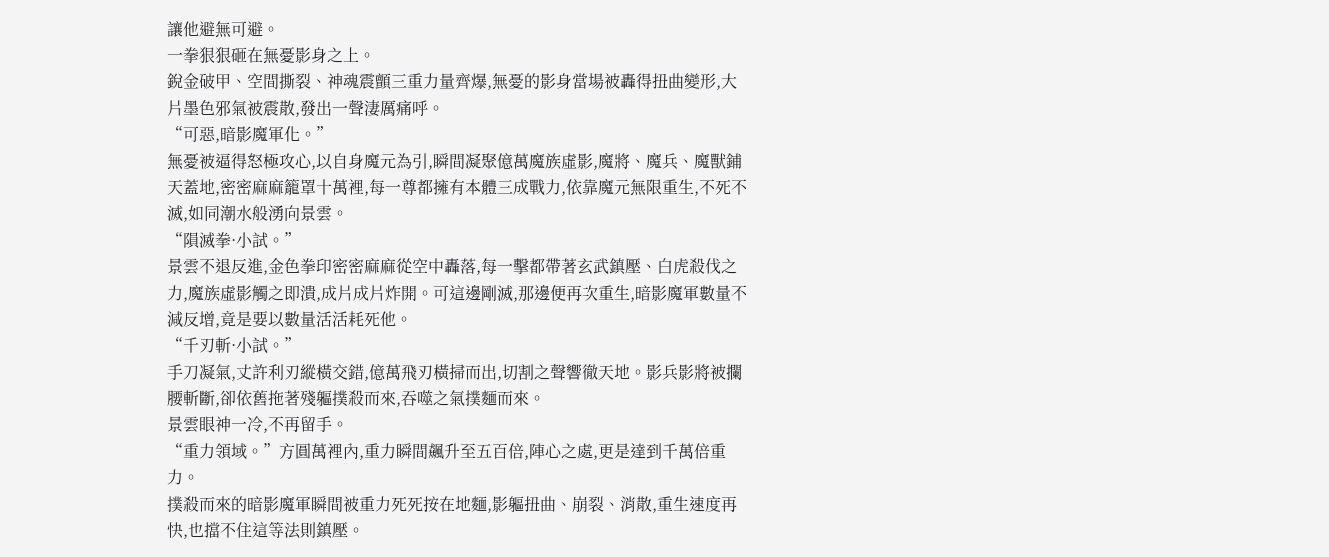讓他避無可避。
一拳狠狠砸在無憂影身之上。
銳金破甲、空間撕裂、神魂震顫三重力量齊爆,無憂的影身當場被轟得扭曲變形,大片墨色邪氣被震散,發出一聲淒厲痛呼。
“可惡,暗影魔軍化。”
無憂被逼得怒極攻心,以自身魔元為引,瞬間凝聚億萬魔族虛影,魔將、魔兵、魔獸鋪天蓋地,密密麻麻籠罩十萬裡,每一尊都擁有本體三成戰力,依靠魔元無限重生,不死不滅,如同潮水般湧向景雲。
“隕滅拳·小試。”
景雲不退反進,金色拳印密密麻麻從空中轟落,每一擊都帶著玄武鎮壓、白虎殺伐之力,魔族虛影觸之即潰,成片成片炸開。可這邊剛滅,那邊便再次重生,暗影魔軍數量不減反增,竟是要以數量活活耗死他。
“千刃斬·小試。”
手刀凝氣,丈許利刃縱橫交錯,億萬飛刃橫掃而出,切割之聲響徹天地。影兵影將被攔腰斬斷,卻依舊拖著殘軀撲殺而來,吞噬之氣撲麵而來。
景雲眼神一冷,不再留手。
“重力領域。”方圓萬裡內,重力瞬間飆升至五百倍,陣心之處,更是達到千萬倍重力。
撲殺而來的暗影魔軍瞬間被重力死死按在地麵,影軀扭曲、崩裂、消散,重生速度再快,也擋不住這等法則鎮壓。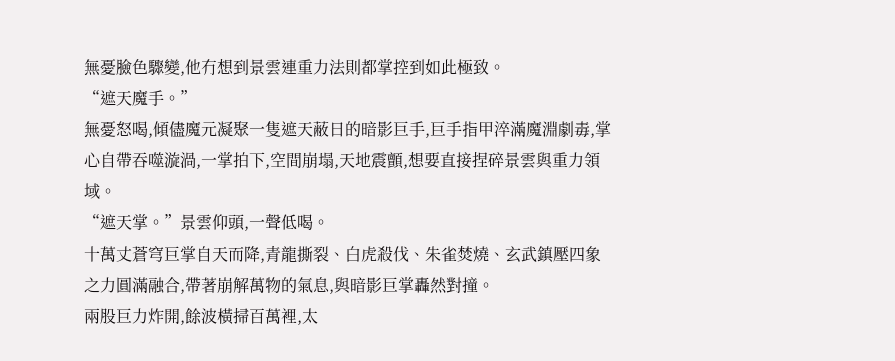無憂臉色驟變,他冇想到景雲連重力法則都掌控到如此極致。
“遮天魔手。”
無憂怒喝,傾儘魔元凝聚一隻遮天蔽日的暗影巨手,巨手指甲淬滿魔淵劇毒,掌心自帶吞噬漩渦,一掌拍下,空間崩塌,天地震顫,想要直接捏碎景雲與重力領域。
“遮天掌。”景雲仰頭,一聲低喝。
十萬丈蒼穹巨掌自天而降,青龍撕裂、白虎殺伐、朱雀焚燒、玄武鎮壓四象之力圓滿融合,帶著崩解萬物的氣息,與暗影巨掌轟然對撞。
兩股巨力炸開,餘波橫掃百萬裡,太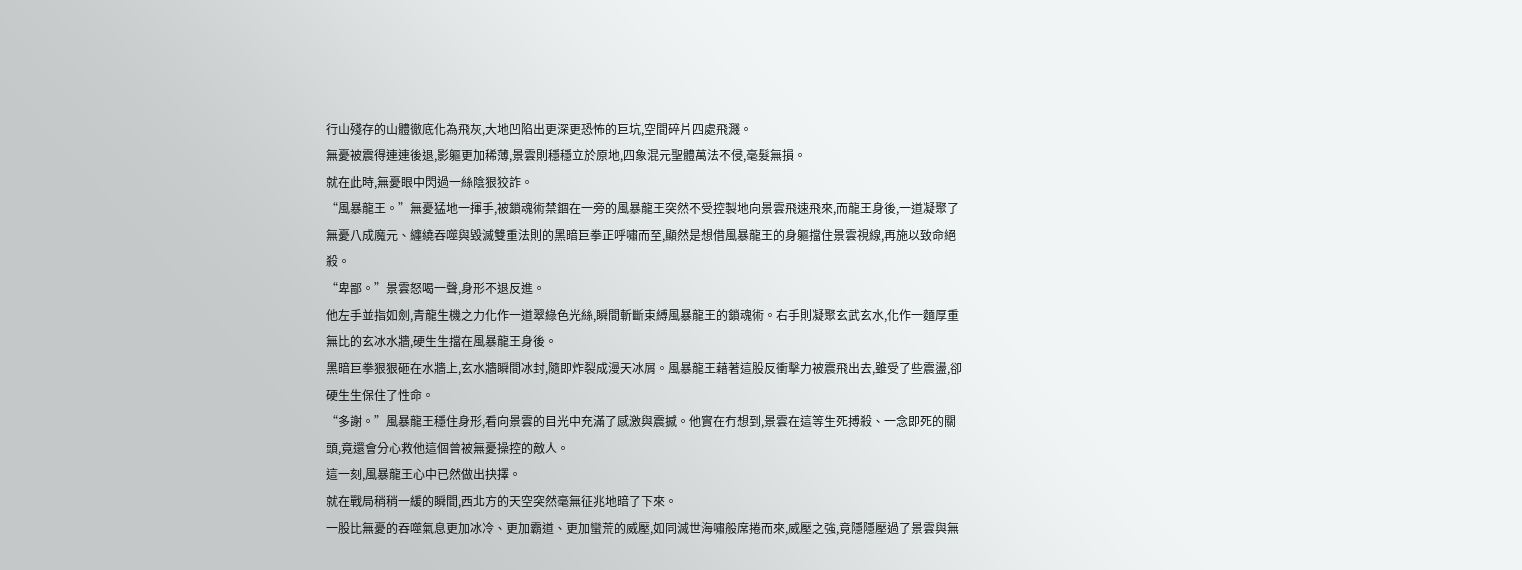行山殘存的山體徹底化為飛灰,大地凹陷出更深更恐怖的巨坑,空間碎片四處飛濺。
無憂被震得連連後退,影軀更加稀薄,景雲則穩穩立於原地,四象混元聖體萬法不侵,毫髮無損。
就在此時,無憂眼中閃過一絲陰狠狡詐。
“風暴龍王。”無憂猛地一揮手,被鎖魂術禁錮在一旁的風暴龍王突然不受控製地向景雲飛速飛來,而龍王身後,一道凝聚了無憂八成魔元、纏繞吞噬與毀滅雙重法則的黑暗巨拳正呼嘯而至,顯然是想借風暴龍王的身軀擋住景雲視線,再施以致命絕殺。
“卑鄙。”景雲怒喝一聲,身形不退反進。
他左手並指如劍,青龍生機之力化作一道翠綠色光絲,瞬間斬斷束縛風暴龍王的鎖魂術。右手則凝聚玄武玄水,化作一麵厚重無比的玄冰水牆,硬生生擋在風暴龍王身後。
黑暗巨拳狠狠砸在水牆上,玄水牆瞬間冰封,隨即炸裂成漫天冰屑。風暴龍王藉著這股反衝擊力被震飛出去,雖受了些震盪,卻硬生生保住了性命。
“多謝。”風暴龍王穩住身形,看向景雲的目光中充滿了感激與震撼。他實在冇想到,景雲在這等生死搏殺、一念即死的關頭,竟還會分心救他這個曾被無憂操控的敵人。
這一刻,風暴龍王心中已然做出抉擇。
就在戰局稍稍一緩的瞬間,西北方的天空突然毫無征兆地暗了下來。
一股比無憂的吞噬氣息更加冰冷、更加霸道、更加蠻荒的威壓,如同滅世海嘯般席捲而來,威壓之強,竟隱隱壓過了景雲與無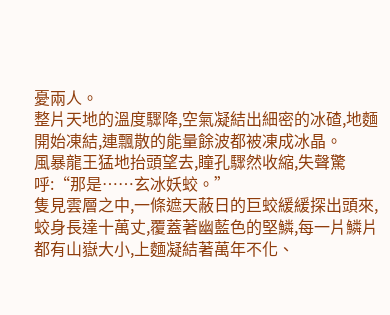憂兩人。
整片天地的溫度驟降,空氣凝結出細密的冰碴,地麵開始凍結,連飄散的能量餘波都被凍成冰晶。
風暴龍王猛地抬頭望去,瞳孔驟然收縮,失聲驚呼:“那是……玄冰妖蛟。”
隻見雲層之中,一條遮天蔽日的巨蛟緩緩探出頭來,蛟身長達十萬丈,覆蓋著幽藍色的堅鱗,每一片鱗片都有山嶽大小,上麵凝結著萬年不化、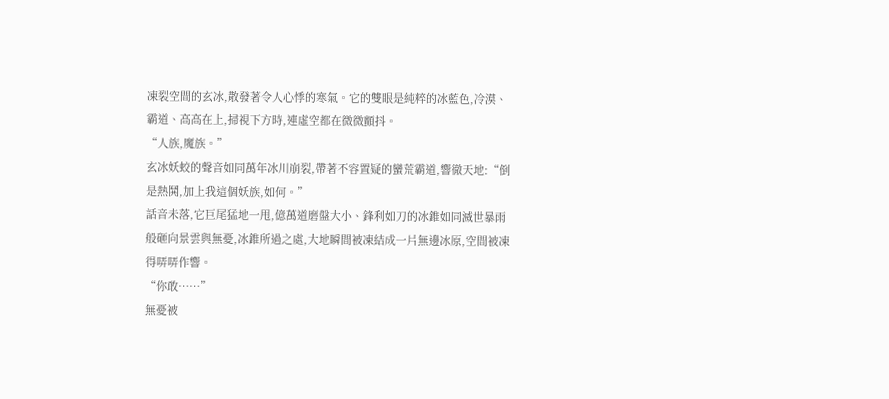凍裂空間的玄冰,散發著令人心悸的寒氣。它的雙眼是純粹的冰藍色,冷漠、霸道、高高在上,掃視下方時,連虛空都在微微顫抖。
“人族,魔族。”
玄冰妖蛟的聲音如同萬年冰川崩裂,帶著不容置疑的蠻荒霸道,響徹天地:“倒是熱鬨,加上我這個妖族,如何。”
話音未落,它巨尾猛地一甩,億萬道磨盤大小、鋒利如刀的冰錐如同滅世暴雨般砸向景雲與無憂,冰錐所過之處,大地瞬間被凍結成一片無邊冰原,空間被凍得哢哢作響。
“你敢……”
無憂被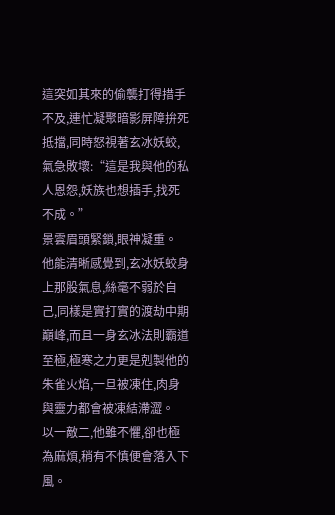這突如其來的偷襲打得措手不及,連忙凝聚暗影屏障拚死抵擋,同時怒視著玄冰妖蛟,氣急敗壞:“這是我與他的私人恩怨,妖族也想插手,找死不成。”
景雲眉頭緊鎖,眼神凝重。
他能清晰感覺到,玄冰妖蛟身上那股氣息,絲毫不弱於自己,同樣是實打實的渡劫中期巔峰,而且一身玄冰法則霸道至極,極寒之力更是剋製他的朱雀火焰,一旦被凍住,肉身與靈力都會被凍結滯澀。
以一敵二,他雖不懼,卻也極為麻煩,稍有不慎便會落入下風。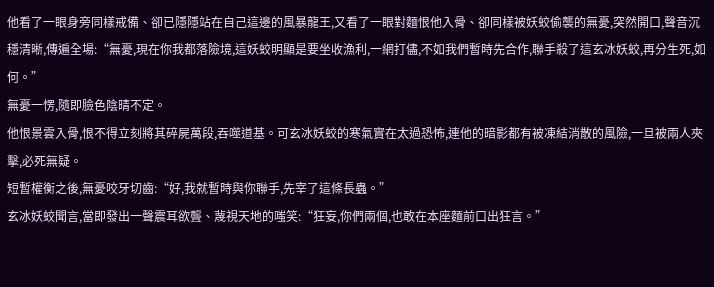他看了一眼身旁同樣戒備、卻已隱隱站在自己這邊的風暴龍王,又看了一眼對麵恨他入骨、卻同樣被妖蛟偷襲的無憂,突然開口,聲音沉穩清晰,傳遍全場:“無憂,現在你我都落險境,這妖蛟明顯是要坐收漁利,一網打儘,不如我們暫時先合作,聯手殺了這玄冰妖蛟,再分生死,如何。”
無憂一愣,隨即臉色陰晴不定。
他恨景雲入骨,恨不得立刻將其碎屍萬段,吞噬道基。可玄冰妖蛟的寒氣實在太過恐怖,連他的暗影都有被凍結消散的風險,一旦被兩人夾擊,必死無疑。
短暫權衡之後,無憂咬牙切齒:“好,我就暫時與你聯手,先宰了這條長蟲。”
玄冰妖蛟聞言,當即發出一聲震耳欲聾、蔑視天地的嗤笑:“狂妄,你們兩個,也敢在本座麵前口出狂言。”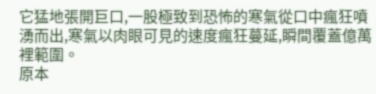它猛地張開巨口,一股極致到恐怖的寒氣從口中瘋狂噴湧而出,寒氣以肉眼可見的速度瘋狂蔓延,瞬間覆蓋億萬裡範圍。
原本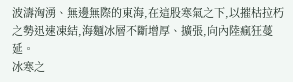波濤洶湧、無邊無際的東海,在這股寒氣之下,以摧枯拉朽之勢迅速凍結,海麵冰層不斷增厚、擴張,向內陸瘋狂蔓延。
冰寒之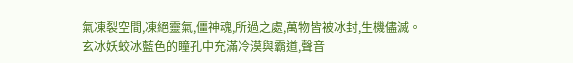氣凍裂空間,凍絕靈氣,僵神魂,所過之處,萬物皆被冰封,生機儘滅。
玄冰妖蛟冰藍色的瞳孔中充滿冷漠與霸道,聲音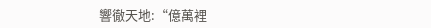響徹天地:“億萬裡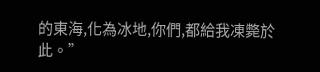的東海,化為冰地,你們,都給我凍斃於此。”